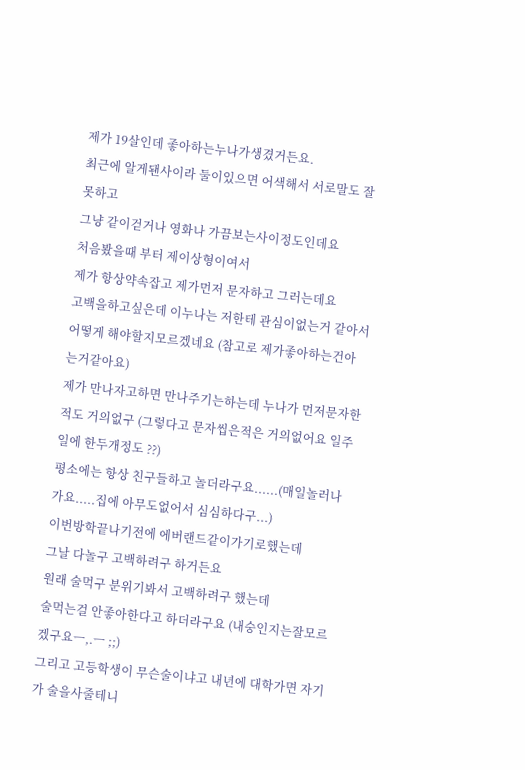제가 19살인데 좋아하는누나가생겼거든요.
최근에 알게됀사이라 둘이있으면 어색해서 서로말도 잘못하고
그냥 같이걷거나 영화나 가끔보는사이정도인데요
처음봤을때 부터 제이상형이여서
제가 항상약속잡고 제가먼저 문자하고 그러는데요
고백을하고싶은데 이누나는 저한테 관심이없는거 같아서
어떻게 해야할지모르겠네요 (참고로 제가좋아하는건아는거같아요)
제가 만나자고하면 만나주기는하는데 누나가 먼저문자한적도 거의없구 (그렇다고 문자씹은적은 거의없어요 일주일에 한두개정도 ??)
평소에는 항상 친구들하고 놀더라구요......(매일놀러나가요.....집에 아무도없어서 심심하다구...)
이번방학끝나기전에 에버랜드같이가기로했는데
그날 다놀구 고백하려구 하거든요
원래 술먹구 분위기봐서 고백하려구 했는데
술먹는걸 안좋아한다고 하더라구요 (내숭인지는잘모르겠구요ㅡ,.ㅡ ;;)
그리고 고등학생이 무슨술이냐고 내년에 대학가면 자기가 술을사줄테니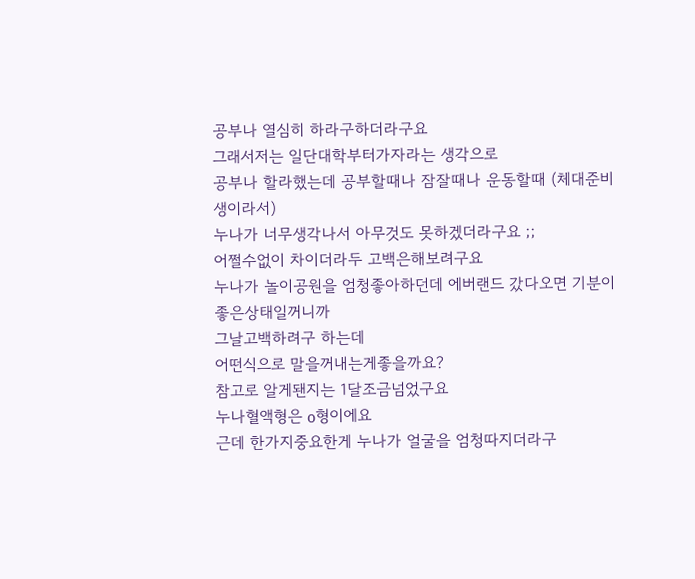공부나 열심히 하라구하더라구요
그래서저는 일단대학부터가자라는 생각으로
공부나 할라했는데 공부할때나 잠잘때나 운동할때 (체대준비생이라서)
누나가 너무생각나서 아무것도 못하겠더라구요 ;;
어쩔수없이 차이더라두 고백은해보려구요
누나가 놀이공원을 엄청좋아하던데 에버랜드 갔다오면 기분이좋은상태일꺼니까
그날고백하려구 하는데
어떤식으로 말을꺼내는게좋을까요?
참고로 알게됀지는 1달조금넘었구요
누나혈액형은 o형이에요
근데 한가지중요한게 누나가 얼굴을 엄청따지더라구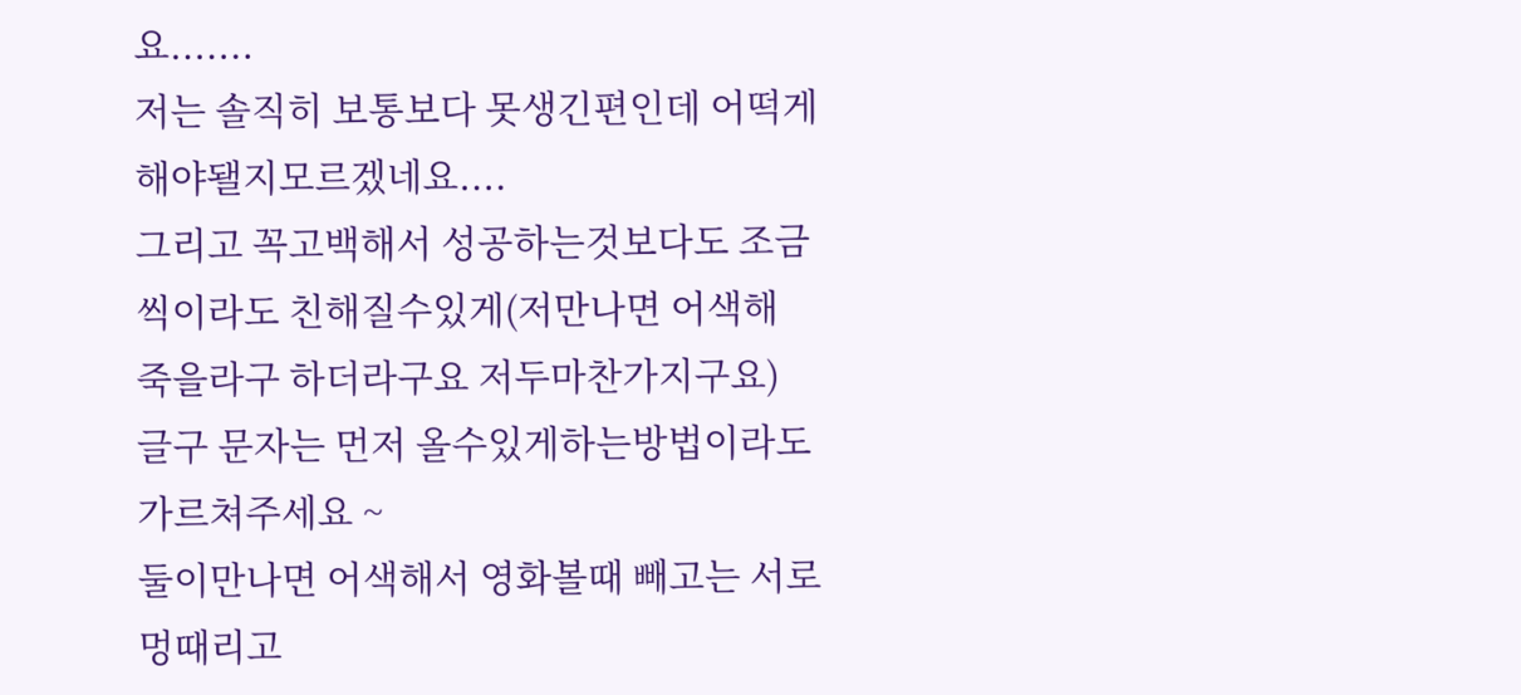요.......
저는 솔직히 보통보다 못생긴편인데 어떡게해야됄지모르겠네요....
그리고 꼭고백해서 성공하는것보다도 조금씩이라도 친해질수있게(저만나면 어색해 죽을라구 하더라구요 저두마찬가지구요)
글구 문자는 먼저 올수있게하는방법이라도 가르쳐주세요 ~
둘이만나면 어색해서 영화볼때 빼고는 서로 멍때리고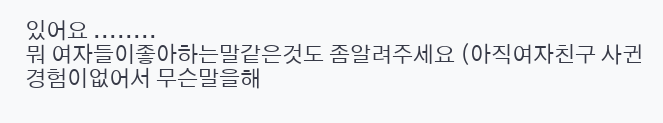있어요 ........
뭐 여자들이좋아하는말같은것도 좀알려주세요 (아직여자친구 사귄경험이없어서 무슨말을해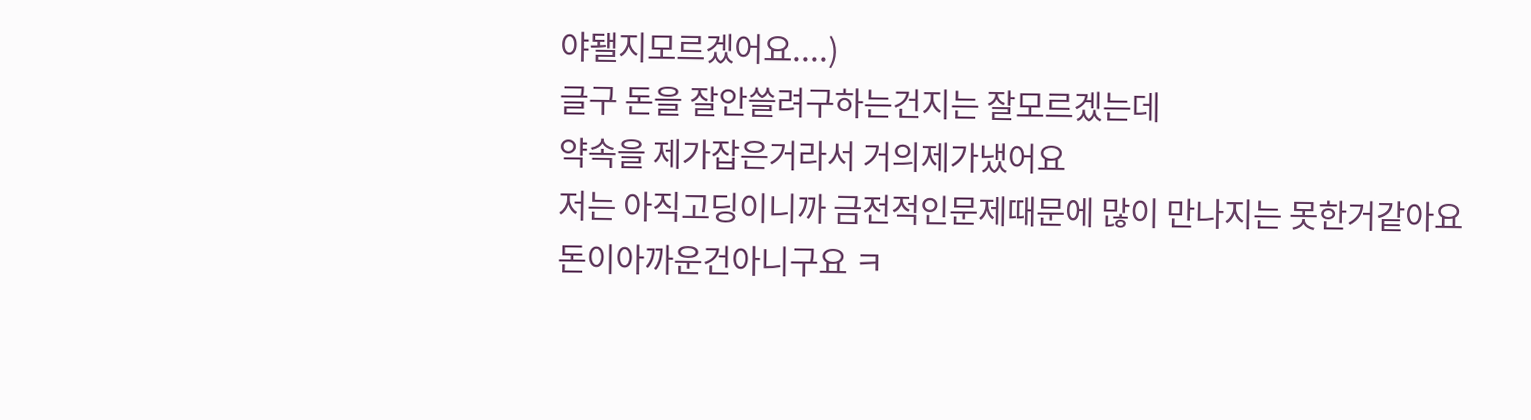야됄지모르겠어요....)
글구 돈을 잘안쓸려구하는건지는 잘모르겠는데
약속을 제가잡은거라서 거의제가냈어요
저는 아직고딩이니까 금전적인문제때문에 많이 만나지는 못한거같아요
돈이아까운건아니구요 ㅋ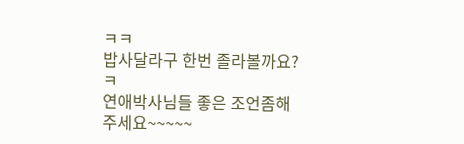ㅋㅋ
밥사달라구 한번 졸라볼까요?ㅋ
연애박사님들 좋은 조언좀해주세요~~~~~